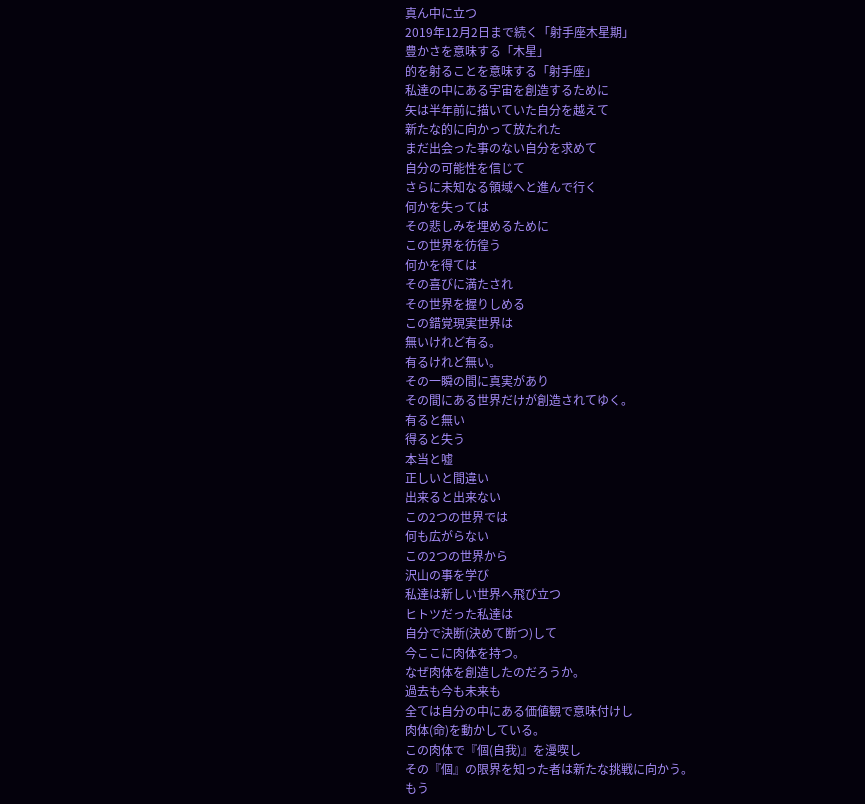真ん中に立つ
2019年12月2日まで続く「射手座木星期」
豊かさを意味する「木星」
的を射ることを意味する「射手座」
私達の中にある宇宙を創造するために
矢は半年前に描いていた自分を越えて
新たな的に向かって放たれた
まだ出会った事のない自分を求めて
自分の可能性を信じて
さらに未知なる領域へと進んで行く
何かを失っては
その悲しみを埋めるために
この世界を彷徨う
何かを得ては
その喜びに満たされ
その世界を握りしめる
この錯覚現実世界は
無いけれど有る。
有るけれど無い。
その一瞬の間に真実があり
その間にある世界だけが創造されてゆく。
有ると無い
得ると失う
本当と嘘
正しいと間違い
出来ると出来ない
この2つの世界では
何も広がらない
この2つの世界から
沢山の事を学び
私達は新しい世界へ飛び立つ
ヒトツだった私達は
自分で決断(決めて断つ)して
今ここに肉体を持つ。
なぜ肉体を創造したのだろうか。
過去も今も未来も
全ては自分の中にある価値観で意味付けし
肉体(命)を動かしている。
この肉体で『個(自我)』を漫喫し
その『個』の限界を知った者は新たな挑戦に向かう。
もう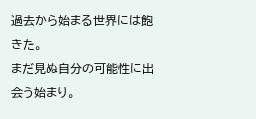過去から始まる世界には飽きた。
まだ見ぬ自分の可能性に出会う始まり。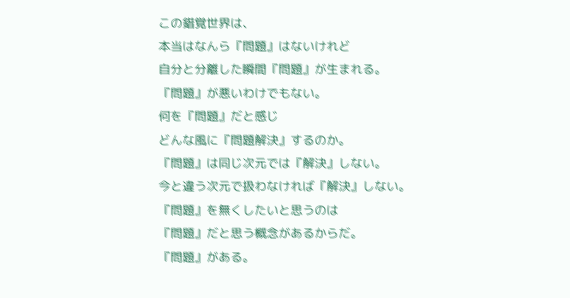この錯覚世界は、
本当はなんら『問題』はないけれど
自分と分離した瞬間『問題』が生まれる。
『問題』が悪いわけでもない。
何を『問題』だと感じ
どんな風に『問題解決』するのか。
『問題』は同じ次元では『解決』しない。
今と違う次元で扱わなければ『解決』しない。
『問題』を無くしたいと思うのは
『問題』だと思う概念があるからだ。
『問題』がある。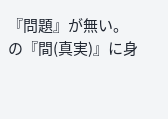『問題』が無い。
の『間(真実)』に身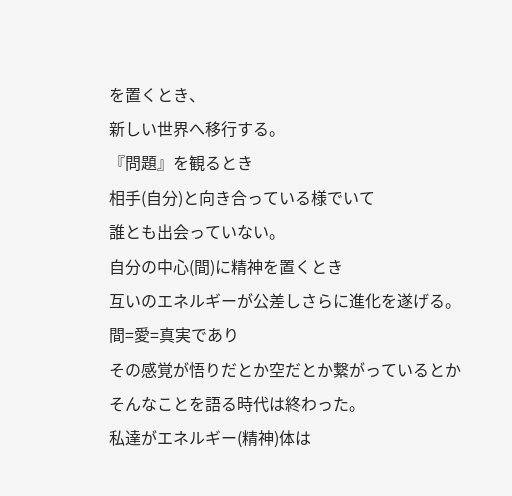を置くとき、
新しい世界へ移行する。
『問題』を観るとき
相手(自分)と向き合っている様でいて
誰とも出会っていない。
自分の中心(間)に精神を置くとき
互いのエネルギーが公差しさらに進化を遂げる。
間=愛=真実であり
その感覚が悟りだとか空だとか繋がっているとか
そんなことを語る時代は終わった。
私達がエネルギー(精神)体は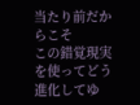当たり前だからこそ
この錯覚現実を使ってどう進化してゆ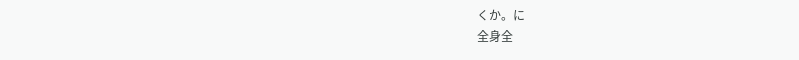くか。に
全身全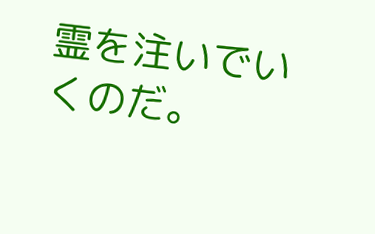霊を注いでいくのだ。